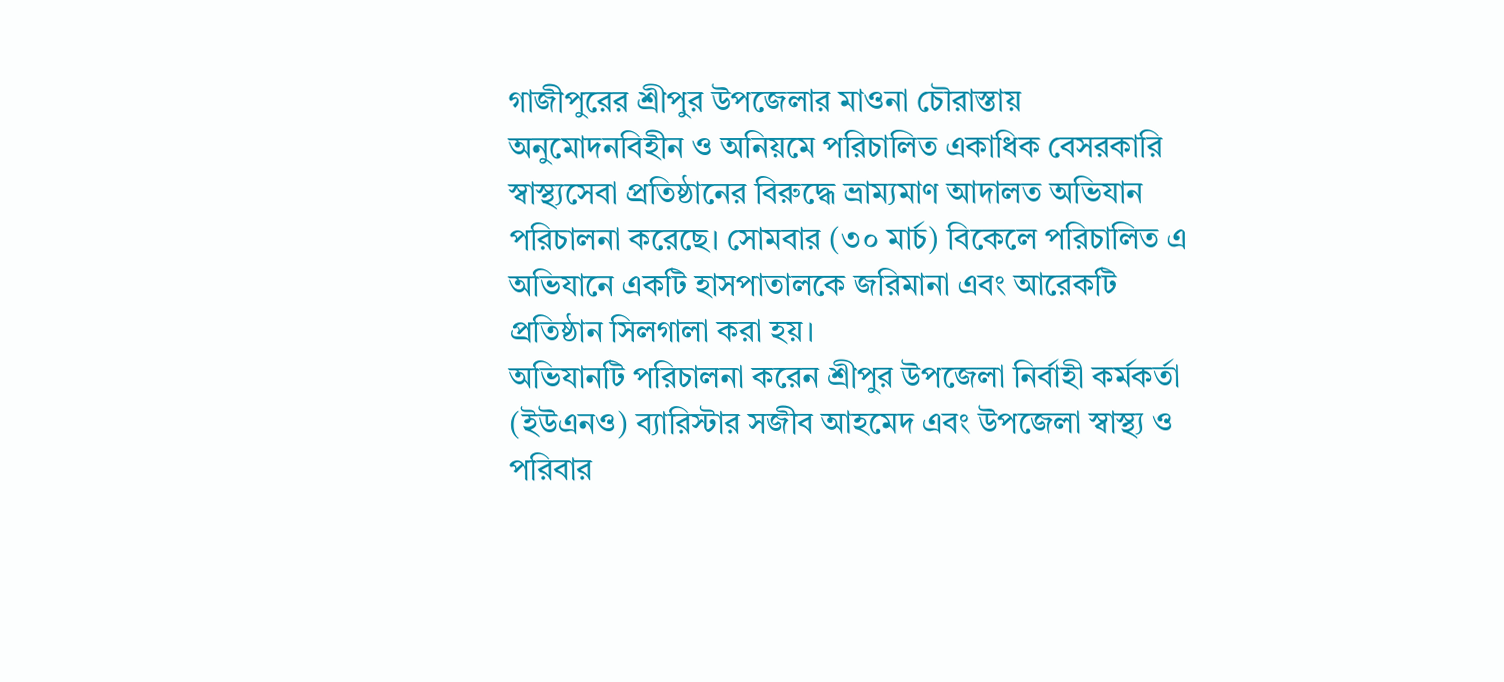গাজীপুরের শ্রীপুর উপজেলার মাওনা চৌরাস্তায় অনুমোদনবিহীন ও অনিয়মে পরিচালিত একাধিক বেসরকারি স্বাস্থ্যসেবা প্রতিষ্ঠানের বিরুদ্ধে ভ্রাম্যমাণ আদালত অভিযান পরিচালনা করেছে। সোমবার (৩০ মার্চ) বিকেলে পরিচালিত এ অভিযানে একটি হাসপাতালকে জরিমানা এবং আরেকটি প্রতিষ্ঠান সিলগালা করা হয়।
অভিযানটি পরিচালনা করেন শ্রীপুর উপজেলা নির্বাহী কর্মকর্তা (ইউএনও) ব্যারিস্টার সজীব আহমেদ এবং উপজেলা স্বাস্থ্য ও পরিবার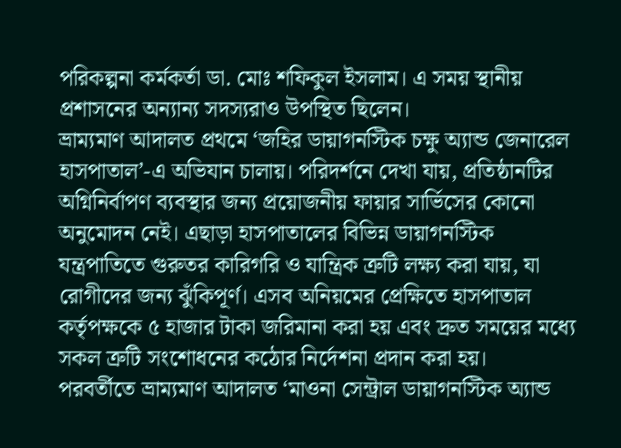পরিকল্পনা কর্মকর্তা ডা. মোঃ শফিকুল ইসলাম। এ সময় স্থানীয় প্রশাসনের অন্যান্য সদস্যরাও উপস্থিত ছিলেন।
ভ্রাম্যমাণ আদালত প্রথমে ‘জহির ডায়াগনস্টিক চক্ষু অ্যান্ড জেনারেল হাসপাতাল’-এ অভিযান চালায়। পরিদর্শনে দেখা যায়, প্রতিষ্ঠানটির অগ্নিনির্বাপণ ব্যবস্থার জন্য প্রয়োজনীয় ফায়ার সার্ভিসের কোনো অনুমোদন নেই। এছাড়া হাসপাতালের বিভিন্ন ডায়াগনস্টিক যন্ত্রপাতিতে গুরুতর কারিগরি ও যান্ত্রিক ত্রুটি লক্ষ্য করা যায়, যা রোগীদের জন্য ঝুঁকিপূর্ণ। এসব অনিয়মের প্রেক্ষিতে হাসপাতাল কর্তৃপক্ষকে ৫ হাজার টাকা জরিমানা করা হয় এবং দ্রুত সময়ের মধ্যে সকল ত্রুটি সংশোধনের কঠোর নির্দেশনা প্রদান করা হয়।
পরবর্তীতে ভ্রাম্যমাণ আদালত ‘মাওনা সেন্ট্রাল ডায়াগনস্টিক অ্যান্ড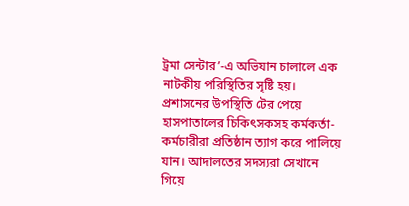ট্রমা সেন্টার’-এ অভিযান চালালে এক নাটকীয় পরিস্থিতির সৃষ্টি হয়। প্রশাসনের উপস্থিতি টের পেয়ে হাসপাতালের চিকিৎসকসহ কর্মকর্তা-কর্মচারীরা প্রতিষ্ঠান ত্যাগ করে পালিয়ে যান। আদালতের সদস্যরা সেখানে গিয়ে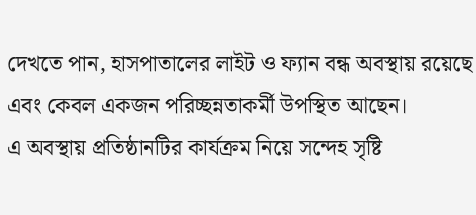দেখতে পান, হাসপাতালের লাইট ও ফ্যান বন্ধ অবস্থায় রয়েছে এবং কেবল একজন পরিচ্ছন্নতাকর্মী উপস্থিত আছেন।
এ অবস্থায় প্রতিষ্ঠানটির কার্যক্রম নিয়ে সন্দেহ সৃষ্টি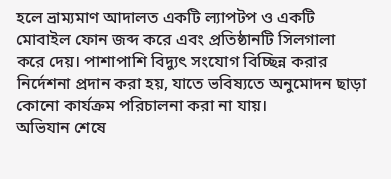হলে ভ্রাম্যমাণ আদালত একটি ল্যাপটপ ও একটি মোবাইল ফোন জব্দ করে এবং প্রতিষ্ঠানটি সিলগালা করে দেয়। পাশাপাশি বিদ্যুৎ সংযোগ বিচ্ছিন্ন করার নির্দেশনা প্রদান করা হয়, যাতে ভবিষ্যতে অনুমোদন ছাড়া কোনো কার্যক্রম পরিচালনা করা না যায়।
অভিযান শেষে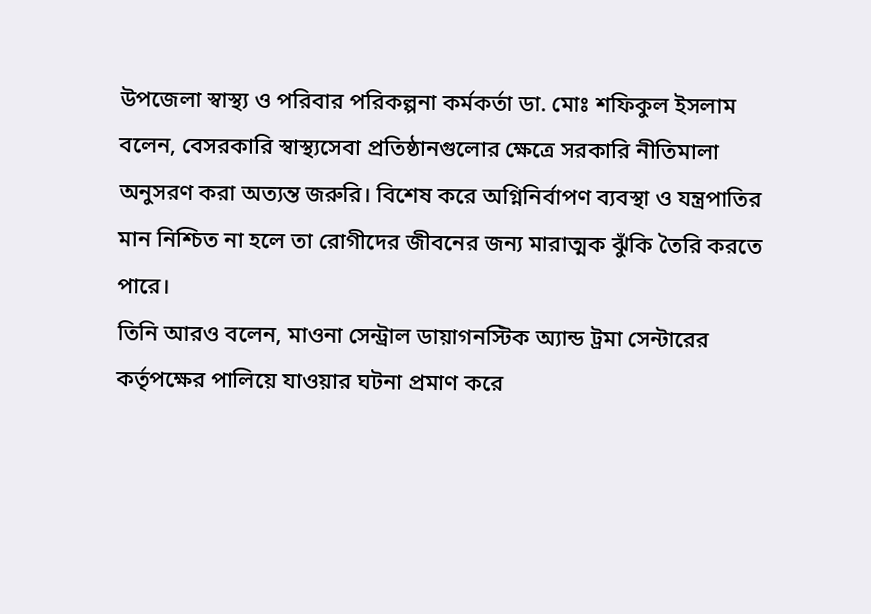উপজেলা স্বাস্থ্য ও পরিবার পরিকল্পনা কর্মকর্তা ডা. মোঃ শফিকুল ইসলাম বলেন, বেসরকারি স্বাস্থ্যসেবা প্রতিষ্ঠানগুলোর ক্ষেত্রে সরকারি নীতিমালা অনুসরণ করা অত্যন্ত জরুরি। বিশেষ করে অগ্নিনির্বাপণ ব্যবস্থা ও যন্ত্রপাতির মান নিশ্চিত না হলে তা রোগীদের জীবনের জন্য মারাত্মক ঝুঁকি তৈরি করতে পারে।
তিনি আরও বলেন, মাওনা সেন্ট্রাল ডায়াগনস্টিক অ্যান্ড ট্রমা সেন্টারের কর্তৃপক্ষের পালিয়ে যাওয়ার ঘটনা প্রমাণ করে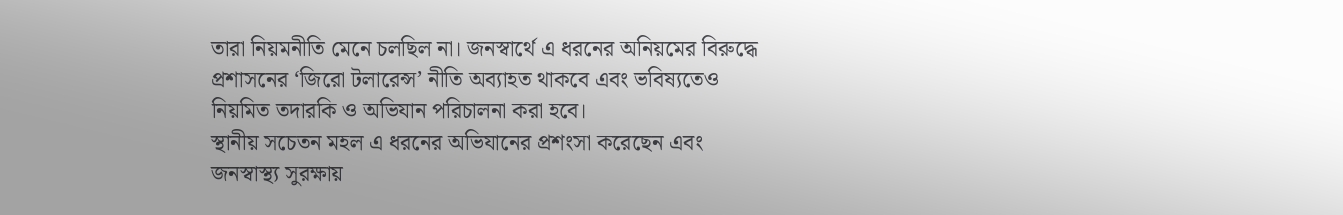তারা নিয়মনীতি মেনে চলছিল না। জনস্বার্থে এ ধরনের অনিয়মের বিরুদ্ধে প্রশাসনের ‘জিরো টলারেন্স’ নীতি অব্যাহত থাকবে এবং ভবিষ্যতেও নিয়মিত তদারকি ও অভিযান পরিচালনা করা হবে।
স্থানীয় সচেতন মহল এ ধরনের অভিযানের প্রশংসা করেছেন এবং জনস্বাস্থ্য সুরক্ষায়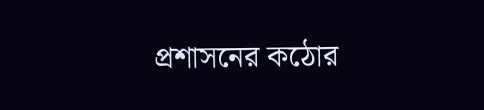প্রশাসনের কঠোর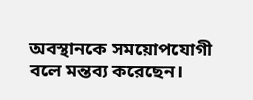অবস্থানকে সময়োপযোগী বলে মন্তব্য করেছেন।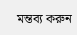মন্তব্য করুন